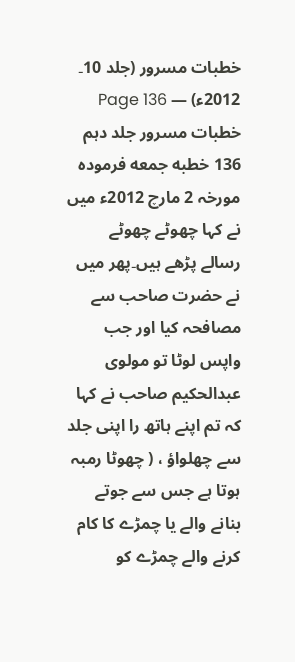خطبات مسرور (جلد 10۔ 2012ء) — Page 136
خطبات مسرور جلد دہم 136 خطبه جمعه فرمودہ مورخہ 2 مارچ 2012ء میں نے کہا چھوٹے چھوٹے رسالے پڑھے ہیں۔پھر میں نے حضرت صاحب سے مصافحہ کیا اور جب واپس لوٹا تو مولوی عبدالحکیم صاحب نے کہا کہ تم اپنے ہاتھ را اپنی جلد سے چھلواؤ ، ( چھوٹا رمبہ ہوتا ہے جس سے جوتے بنانے والے یا چمڑے کا کام کرنے والے چمڑے کو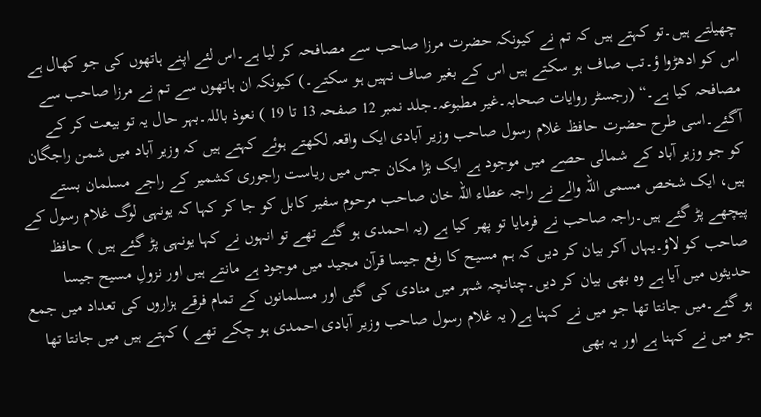چھیلتے ہیں۔تو کہتے ہیں کہ تم نے کیونکہ حضرت مرزا صاحب سے مصافحہ کر لیا ہے۔اس لئے اپنے ہاتھوں کی جو کھال ہے اس کو ادھڑوا ؤ۔تب صاف ہو سکتے ہیں اس کے بغیر صاف نہیں ہو سکتے۔) کیونکہ ان ہاتھوں سے تم نے مرزا صاحب سے مصافحہ کیا ہے۔“ (رجسٹر روایات صحابہ۔غیر مطبوعہ۔جلد نمبر 12 صفحہ 13 تا 19 ) نعوذ باللہ۔بہر حال یہ تو بیعت کر کے آگئے۔اسی طرح حضرت حافظ غلام رسول صاحب وزیر آبادی ایک واقعہ لکھتے ہوئے کہتے ہیں کہ وزیر آباد میں شمن راجگان کو جو وزیر آباد کے شمالی حصے میں موجود ہے ایک بڑا مکان جس میں ریاست راجوری کشمیر کے راجے مسلمان بستے ہیں، ایک شخص مسمی اللہ والے نے راجہ عطاء اللہ خان صاحب مرحوم سفیر کابل کو جا کر کہا کہ یونہی لوگ غلام رسول کے پیچھے پڑ گئے ہیں۔راجہ صاحب نے فرمایا تو پھر کیا ہے (یہ احمدی ہو گئے تھے تو انہوں نے کہا یونہی پڑ گئے ہیں ) حافظ صاحب کو لاؤ۔یہاں آکر بیان کر دیں کہ ہم مسیح کا رفع جیسا قرآن مجید میں موجود ہے مانتے ہیں اور نزولِ مسیح جیسا حدیثوں میں آیا ہے وہ بھی بیان کر دیں۔چنانچہ شہر میں منادی کی گئی اور مسلمانوں کے تمام فرقے ہزاروں کی تعداد میں جمع ہو گئے۔میں جانتا تھا جو میں نے کہنا ہے( یہ غلام رسول صاحب وزیر آبادی احمدی ہو چکے تھے ) کہتے ہیں میں جانتا تھا جو میں نے کہنا ہے اور یہ بھی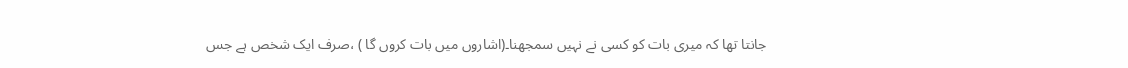جانتا تھا کہ میری بات کو کسی نے نہیں سمجھنا۔(اشاروں میں بات کروں گا ) ،صرف ایک شخص ہے جس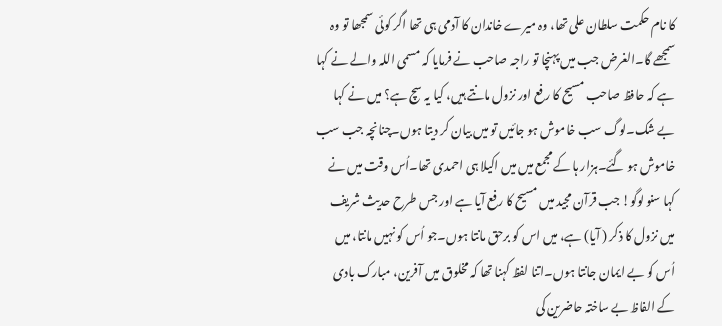کا نام حکمت سلطان علی تھا، وہ میرے خاندان کا آدمی ہی تھا اگر کوئی سمجھا تو وہ سمجھے گا۔الغرض جب میں پہنچا تو راجہ صاحب نے فرمایا کہ مسمی اللہ والے نے کہا ہے کہ حافظ صاحب مسیح کا رفع اور نزول مانتے ہیں، کیا یہ سچ ہے؟ میں نے کہا بے شک۔لوگ سب خاموش ہو جائیں تو میں بیان کر دیتا ہوں۔چنانچہ جب سب خاموش ہو گئے۔ہزار ہا کے مجمع میں میں اکیلا ہی احمدی تھا۔اُس وقت میں نے کہا سنو لوگو! جب قرآن مجید میں مسیح کا رفع آیا ہے اور جس طرح حدیث شریف میں نزول کا ذکر ( آیا) ہے، میں اس کو برحق مانتا ہوں۔جو اُس کو نہیں مانتا، میں اُس کو بے ایمان جانتا ہوں۔اتنا لفظ کہنا تھا کہ مخلوق میں آفرین، مبارک بادی کے الفاظ بے ساختہ حاضرین کی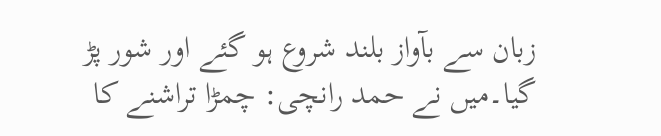زبان سے بآواز بلند شروع ہو گئے اور شور پڑ گیا۔میں نے حمد رانچی: چمڑا تراشنے کا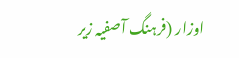اوزار (فرہنگ آصفیہ زیر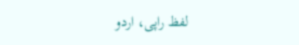لفظ راپی، اردو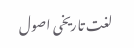لغت تاریخی اصول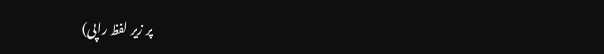پر زیر لفظ راپی)